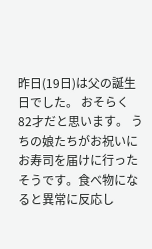昨日(19日)は父の誕生日でした。 おそらく
82才だと思います。 うちの娘たちがお祝いにお寿司を届けに行ったそうです。食べ物になると異常に反応し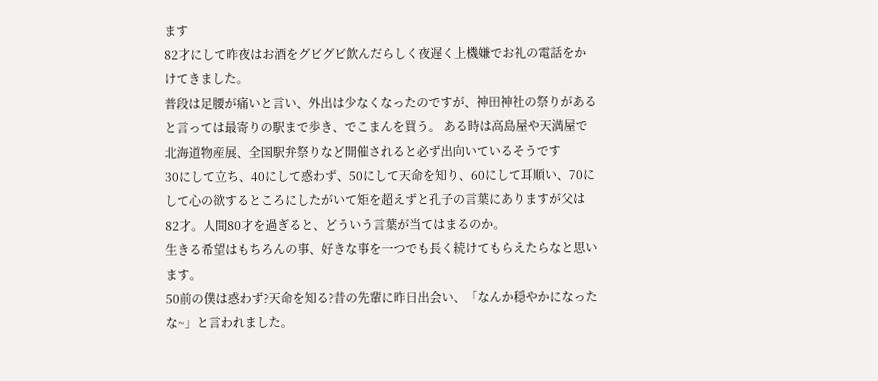ます
82才にして昨夜はお酒をグビグビ飲んだらしく夜遅く上機嫌でお礼の電話をかけてきました。
普段は足腰が痛いと言い、外出は少なくなったのですが、神田神社の祭りがあると言っては最寄りの駅まで歩き、でこまんを買う。 ある時は高島屋や天満屋で北海道物産展、全国駅弁祭りなど開催されると必ず出向いているそうです
30にして立ち、40にして惑わず、50にして天命を知り、60にして耳順い、70にして心の欲するところにしたがいて矩を超えずと孔子の言葉にありますが父は82才。人間80才を過ぎると、どういう言葉が当てはまるのか。
生きる希望はもちろんの事、好きな事を一つでも長く続けてもらえたらなと思います。
50前の僕は惑わず?天命を知る?昔の先輩に昨日出会い、「なんか穏やかになったな~」と言われました。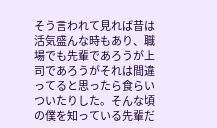そう言われて見れば昔は活気盛んな時もあり、職場でも先輩であろうが上司であろうがそれは間違ってると思ったら食らいついたりした。そんな頃の僕を知っている先輩だ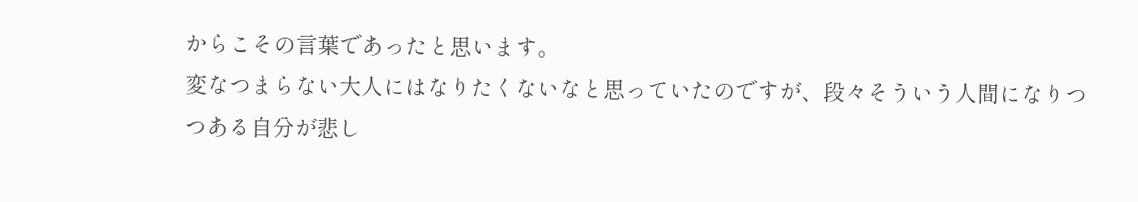からこその言葉であったと思います。
変なつまらない大人にはなりたくないなと思っていたのですが、段々そういう人間になりつつある自分が悲し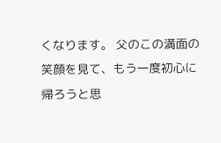くなります。 父のこの満面の笑顔を見て、もう一度初心に帰ろうと思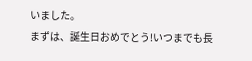いました。
まずは、誕生日おめでとう!いつまでも長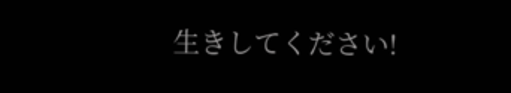生きしてください!